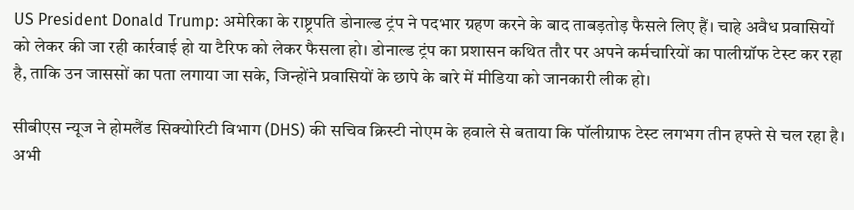US President Donald Trump: अमेरिका के राष्ट्रपति डोनाल्ड ट्रंप ने पदभार ग्रहण करने के बाद ताबड़तोड़ फैसले लिए हैं। चाहे अवैध प्रवासियों को लेकर की जा रही कार्रवाई हो या टैरिफ को लेकर फैसला हो। डोनाल्ड ट्रंप का प्रशासन कथित तौर पर अपने कर्मचारियों का पालीग्रॉफ टेस्ट कर रहा है, ताकि उन जाससों का पता लगाया जा सके, जिन्होंने प्रवासियों के छापे के बारे में मीडिया को जानकारी लीक हो।

सीबीएस न्यूज ने होमलैंड सिक्योरिटी विभाग (DHS) की सचिव क्रिस्टी नोएम के हवाले से बताया कि पॉलीग्राफ टेस्ट लगभग तीन हफ्ते से चल रहा है। अभी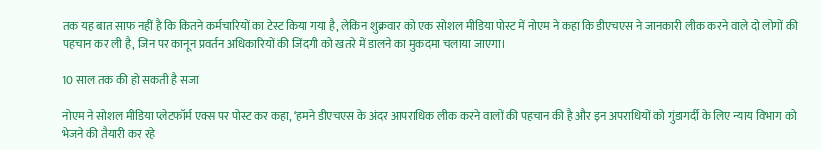तक यह बात साफ नहीं है कि कितने कर्मचारियों का टेस्ट किया गया है, लेकिन शुक्रवार को एक सोशल मीडिया पोस्ट में नोएम ने कहा कि डीएचएस ने जानकारी लीक करने वाले दो लोगों की पहचान कर ली है, जिन पर कानून प्रवर्तन अधिकारियों की जिंदगी को खतरे में डालने का मुकदमा चलाया जाएगा।

10 साल तक की हो सकती है सजा

नोएम ने सोशल मीडिया प्लेटफॉर्म एक्स पर पोस्ट कर कहा, ‘हमने डीएचएस के अंदर आपराधिक लीक करने वालों की पहचान की है और इन अपराधियों को गुंडागर्दी के लिए न्याय विभाग को भेजने की तैयारी कर रहे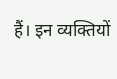हैं। इन व्यक्तियों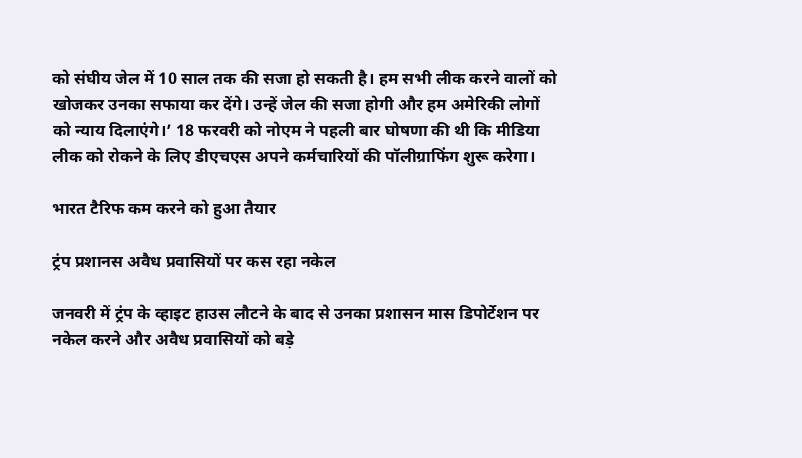को संघीय जेल में 10 साल तक की सजा हो सकती है। हम सभी लीक करने वालों को खोजकर उनका सफाया कर देंगे। उन्हें जेल की सजा होगी और हम अमेरिकी लोगों को न्याय दिलाएंगे।’ 18 फरवरी को नोएम ने पहली बार घोषणा की थी कि मीडिया लीक को रोकने के लिए डीएचएस अपने कर्मचारियों की पॉलीग्राफिंग शुरू करेगा।

भारत टैरिफ कम करने को हुआ तैयार

ट्रंप प्रशानस अवैध प्रवासियों पर कस रहा नकेल

जनवरी में ट्रंप के व्हाइट हाउस लौटने के बाद से उनका प्रशासन मास डिपोर्टेशन पर नकेल करने और अवैध प्रवासियों को बड़े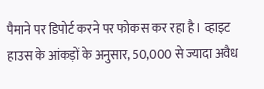पैमाने पर डिपोर्ट करने पर फोकस कर रहा है। व्हाइट हाउस के आंकड़ों के अनुसार, 50,000 से ज्यादा अवैध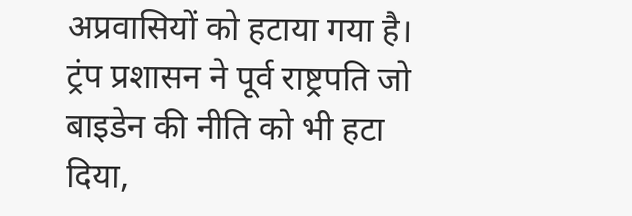अप्रवासियों को हटाया गया है। ट्रंप प्रशासन ने पूर्व राष्ट्रपति जो बाइडेन की नीति को भी हटा दिया,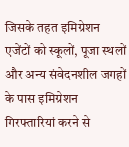जिसके तहत इमिग्रेशन एजेंटों को स्कूलों, पूजा स्थलों और अन्य संवेदनशील जगहों के पास इमिग्रेशन गिरफ्तारियां करने से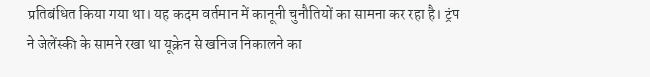प्रतिबंधित किया गया था। यह कदम वर्तमान में कानूनी चुनौतियों का सामना कर रहा है। ट्रंप ने जेलेंस्की के सामने रखा था यूक्रेन से खनिज निकालने का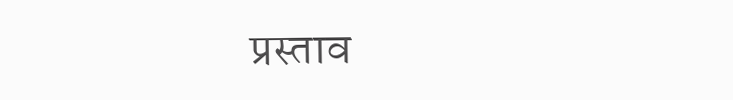प्रस्ताव